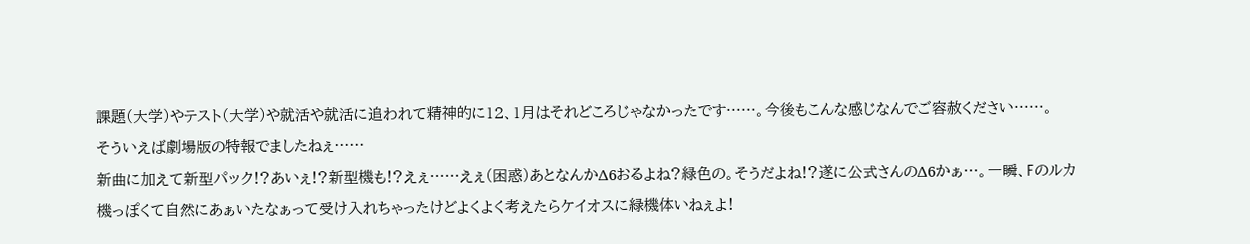課題(大学)やテスト(大学)や就活や就活に追われて精神的に12、1月はそれどころじゃなかったです……。今後もこんな感じなんでご容赦ください……。
そういえば劇場版の特報でましたねぇ……
新曲に加えて新型パック!?あいぇ!?新型機も!?えぇ……えぇ(困惑)あとなんかΔ6おるよね?緑色の。そうだよね!?遂に公式さんのΔ6かぁ…。一瞬、Fのルカ機っぽくて自然にあぁいたなぁって受け入れちゃったけどよくよく考えたらケイオスに緑機体いねぇよ!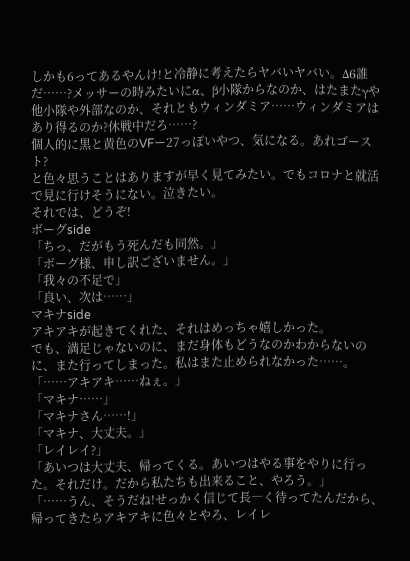しかも6ってあるやんけ!と冷静に考えたらヤバいヤバい。Δ6誰だ……?メッサーの時みたいにα、β小隊からなのか、はたまたγや他小隊や外部なのか、それともウィンダミア……ウィンダミアはあり得るのか?休戦中だろ……?
個人的に黒と黄色のVFー27っぽいやつ、気になる。あれゴースト?
と色々思うことはありますが早く見てみたい。でもコロナと就活で見に行けそうにない。泣きたい。
それでは、どうぞ!
ボーグside
「ちっ、だがもう死んだも同然。」
「ボーグ様、申し訳ございません。」
「我々の不足で」
「良い、次は……」
マキナside
アキアキが起きてくれた、それはめっちゃ嬉しかった。
でも、満足じゃないのに、まだ身体もどうなのかわからないのに、また行ってしまった。私はまた止められなかった……。
「……アキアキ……ねぇ。」
「マキナ……」
「マキナさん……!」
「マキナ、大丈夫。」
「レイレイ?」
「あいつは大丈夫、帰ってくる。あいつはやる事をやりに行った。それだけ。だから私たちも出来ること、やろう。」
「……うん、そうだね!せっかく信じて長―く待ってたんだから、帰ってきたらアキアキに色々とやろ、レイレ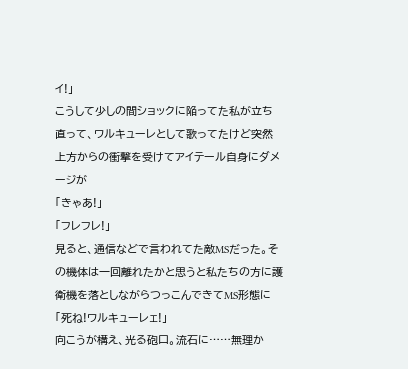イ!」
こうして少しの間ショックに陥ってた私が立ち直って、ワルキューレとして歌ってたけど突然上方からの衝撃を受けてアイテール自身にダメージが
「きゃあ!」
「フレフレ!」
見ると、通信などで言われてた敵MSだった。その機体は一回離れたかと思うと私たちの方に護衛機を落としながらつっこんできてMS形態に
「死ね!ワルキューレェ!」
向こうが構え、光る砲口。流石に……無理か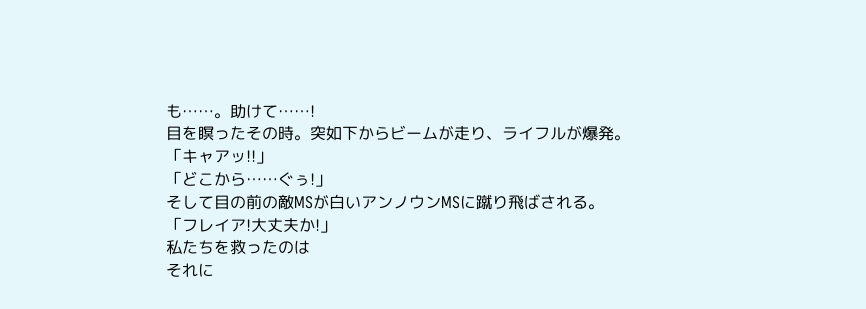も……。助けて……!
目を瞑ったその時。突如下からビームが走り、ライフルが爆発。
「キャアッ!!」
「どこから……ぐぅ!」
そして目の前の敵MSが白いアンノウンMSに蹴り飛ばされる。
「フレイア!大丈夫か!」
私たちを救ったのは
それに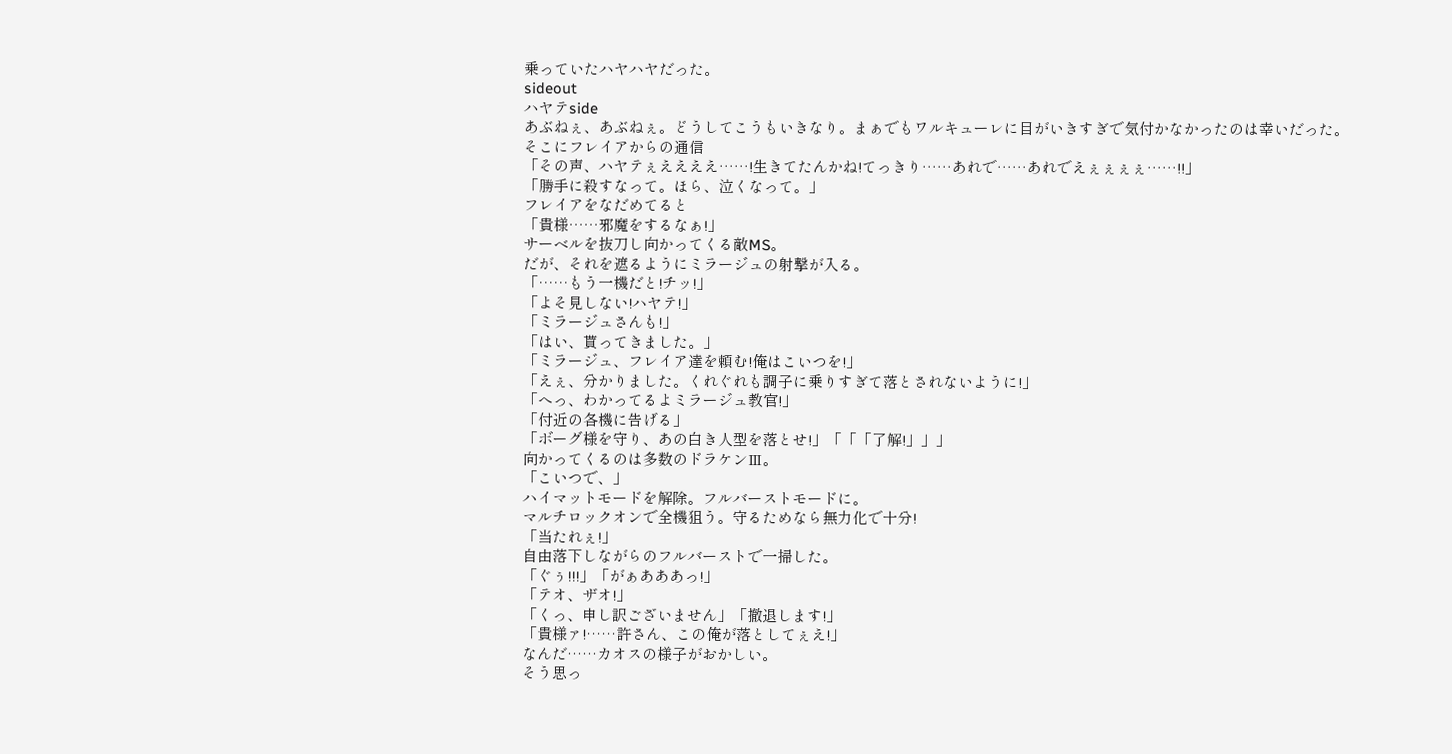乗っていたハヤハヤだった。
sideout
ハヤテside
あぶねぇ、あぶねぇ。どうしてこうもいきなり。まぁでもワルキューレに目がいきすぎで気付かなかったのは幸いだった。
そこにフレイアからの通信
「その声、ハヤテぇええええ……!生きてたんかね!てっきり……あれで……あれでえぇぇぇぇ……!!」
「勝手に殺すなって。ほら、泣くなって。」
フレイアをなだめてると
「貴様……邪魔をするなぁ!」
サーベルを抜刀し向かってくる敵MS。
だが、それを遮るようにミラージュの射撃が入る。
「……もう一機だと!チッ!」
「よそ見しない!ハヤテ!」
「ミラージュさんも!」
「はい、貰ってきました。」
「ミラージュ、フレイア達を頼む!俺はこいつを!」
「えぇ、分かりました。くれぐれも調子に乗りすぎて落とされないように!」
「へっ、わかってるよミラージュ教官!」
「付近の各機に告げる」
「ボーグ様を守り、あの白き人型を落とせ!」「「「了解!」」」
向かってくるのは多数のドラケンⅢ。
「こいつで、」
ハイマットモードを解除。フルバーストモードに。
マルチロックオンで全機狙う。守るためなら無力化で十分!
「当たれぇ!」
自由落下しながらのフルバーストで一掃した。
「ぐぅ!!!」「がぁあああっ!」
「テオ、ザオ!」
「くっ、申し訳ございません」「撤退します!」
「貴様ァ!……許さん、この俺が落としてぇえ!」
なんだ……カオスの様子がおかしい。
そう思っ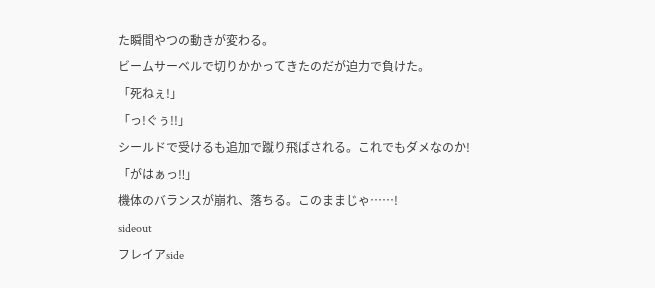た瞬間やつの動きが変わる。
ビームサーベルで切りかかってきたのだが迫力で負けた。
「死ねぇ!」
「っ!ぐぅ!!」
シールドで受けるも追加で蹴り飛ばされる。これでもダメなのか!
「がはぁっ‼」
機体のバランスが崩れ、落ちる。このままじゃ……!
sideout
フレイアside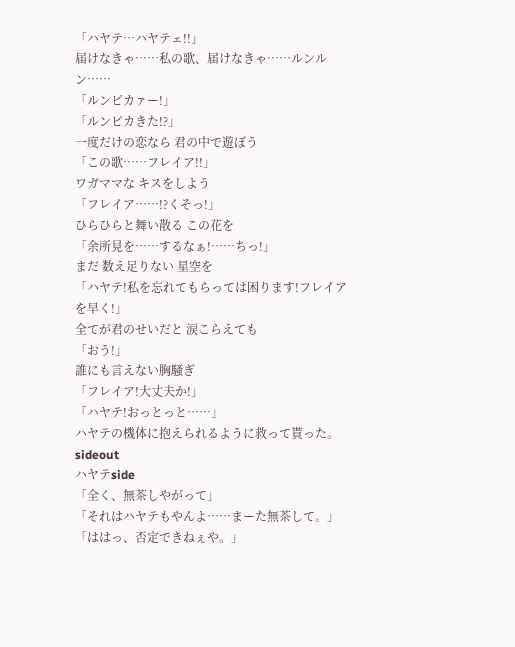「ハヤテ…ハヤテェ!!」
届けなきゃ……私の歌、届けなきゃ……ルンルン……
「ルンピカァー!」
「ルンピカきた!?」
一度だけの恋なら 君の中で遊ぼう
「この歌……フレイア!!」
ワガママな キスをしよう
「フレイア……!?くそっ!」
ひらひらと舞い散る この花を
「余所見を……するなぁ!……ちっ!」
まだ 数え足りない 星空を
「ハヤテ!私を忘れてもらっては困ります!フレイアを早く!」
全てが君のせいだと 涙こらえても
「おう!」
誰にも言えない胸騒ぎ
「フレイア!大丈夫か!」
「ハヤテ!おっとっと……」
ハヤテの機体に抱えられるように救って貰った。
sideout
ハヤテside
「全く、無茶しやがって」
「それはハヤテもやんよ……まーた無茶して。」
「ははっ、否定できねぇや。」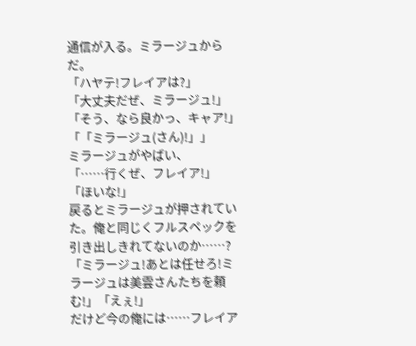通信が入る。ミラージュからだ。
「ハヤテ!フレイアは?」
「大丈夫だぜ、ミラージュ!」
「そう、なら良かっ、キャア!」
「「ミラージュ(さん)!」」
ミラージュがやばい、
「……行くぜ、フレイア!」
「ほいな!」
戻るとミラージュが押されていた。俺と同じくフルスペックを引き出しきれてないのか……?
「ミラージュ!あとは任せろ!ミラージュは美雲さんたちを頼む!」「えぇ!」
だけど今の俺には……フレイア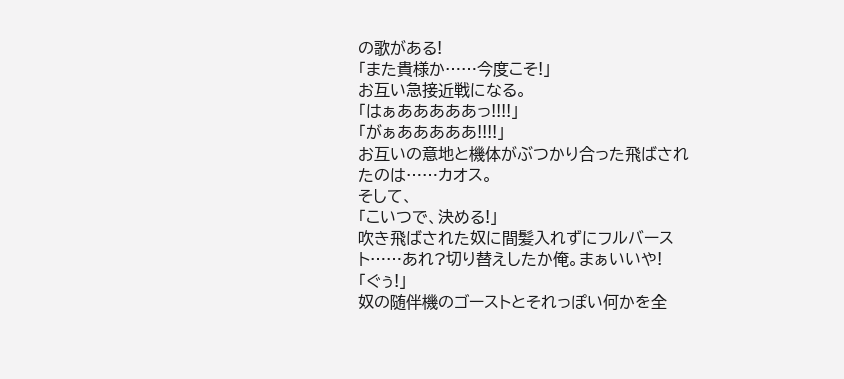の歌がある!
「また貴様か……今度こそ!」
お互い急接近戦になる。
「はぁあああああっ!!!!」
「がぁあああああ!!!!」
お互いの意地と機体がぶつかり合った飛ばされたのは……カオス。
そして、
「こいつで、決める!」
吹き飛ばされた奴に間髪入れずにフルバースト……あれ?切り替えしたか俺。まぁいいや!
「ぐぅ!」
奴の随伴機のゴーストとそれっぽい何かを全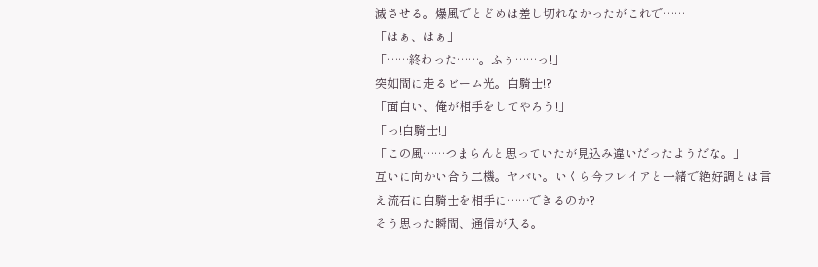滅させる。爆風でとどめは差し切れなかったがこれで……
「はぁ、はぁ」
「……終わった……。ふぅ……っ!」
突如間に走るビーム光。白騎士!?
「面白い、俺が相手をしてやろう!」
「っ!白騎士!」
「この風……つまらんと思っていたが見込み違いだったようだな。」
互いに向かい合う二機。ヤバい。いくら今フレイアと一緒で絶好調とは言え流石に白騎士を相手に……できるのか?
そう思った瞬間、通信が入る。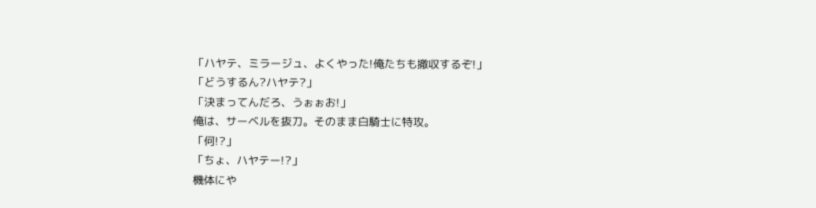「ハヤテ、ミラージュ、よくやった!俺たちも撤収するぞ!」
「どうするん?ハヤテ?」
「決まってんだろ、うぉぉお!」
俺は、サーベルを抜刀。そのまま白騎士に特攻。
「何!?」
「ちょ、ハヤテー!?」
機体にや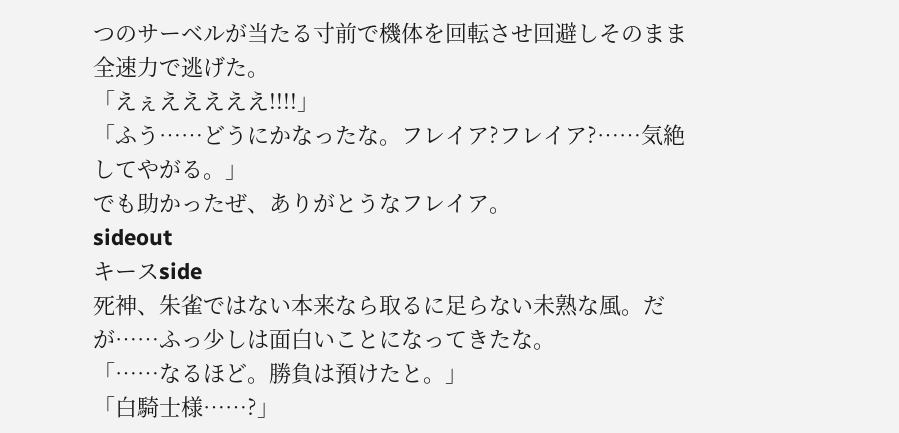つのサーベルが当たる寸前で機体を回転させ回避しそのまま全速力で逃げた。
「えぇえええええ!!!!」
「ふう……どうにかなったな。フレイア?フレイア?……気絶してやがる。」
でも助かったぜ、ありがとうなフレイア。
sideout
キースside
死神、朱雀ではない本来なら取るに足らない未熟な風。だが……ふっ少しは面白いことになってきたな。
「……なるほど。勝負は預けたと。」
「白騎士様……?」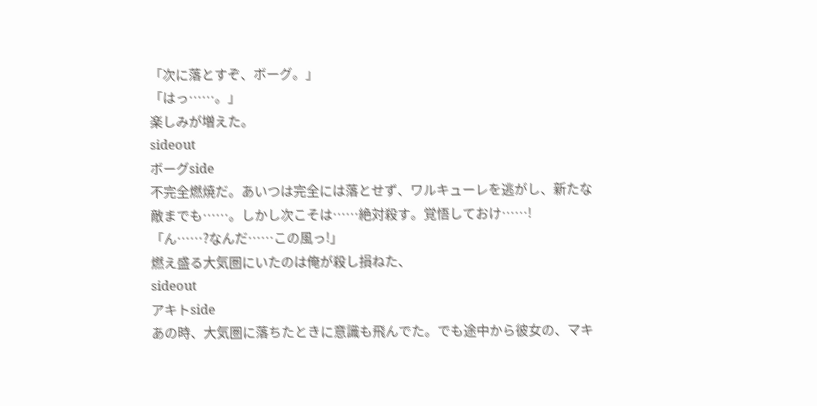「次に落とすぞ、ボーグ。」
「はっ……。」
楽しみが増えた。
sideout
ボーグside
不完全燃焼だ。あいつは完全には落とせず、ワルキューレを逃がし、新たな敵までも……。しかし次こそは……絶対殺す。覚悟しておけ……!
「ん……?なんだ……この風っ!」
燃え盛る大気圏にいたのは俺が殺し損ねた、
sideout
アキトside
あの時、大気圏に落ちたときに意識も飛んでた。でも途中から彼女の、マキ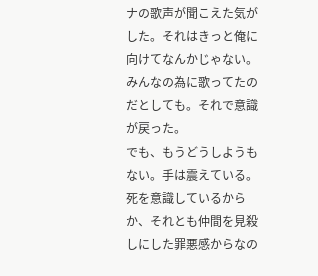ナの歌声が聞こえた気がした。それはきっと俺に向けてなんかじゃない。みんなの為に歌ってたのだとしても。それで意識が戻った。
でも、もうどうしようもない。手は震えている。死を意識しているからか、それとも仲間を見殺しにした罪悪感からなの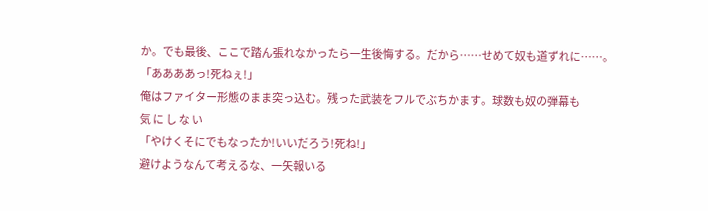か。でも最後、ここで踏ん張れなかったら一生後悔する。だから……せめて奴も道ずれに……。
「ああああっ!死ねぇ!」
俺はファイター形態のまま突っ込む。残った武装をフルでぶちかます。球数も奴の弾幕も
気 に し な い
「やけくそにでもなったか!いいだろう!死ね!」
避けようなんて考えるな、一矢報いる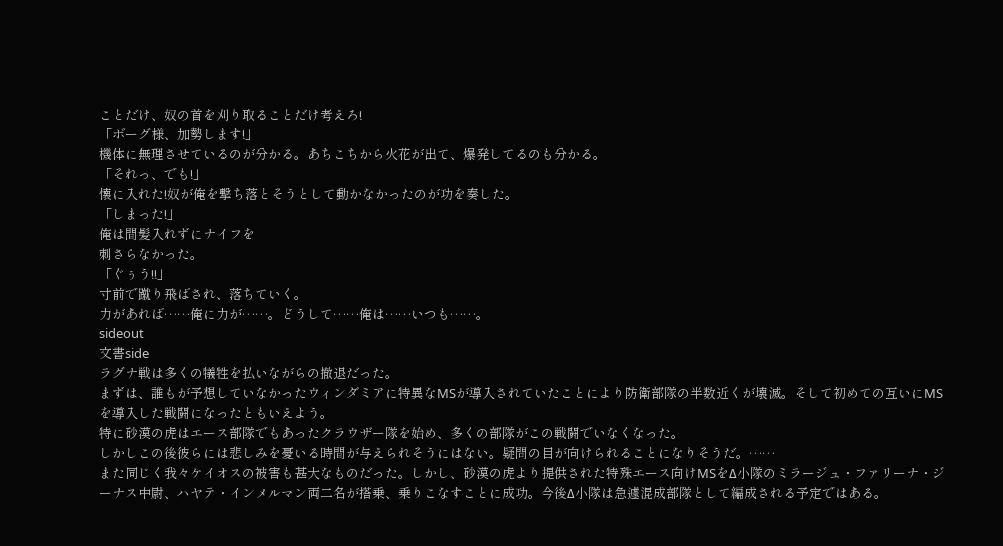ことだけ、奴の首を刈り取ることだけ考えろ!
「ボーグ様、加勢します!」
機体に無理させているのが分かる。あちこちから火花が出て、爆発してるのも分かる。
「それっ、でも!」
懐に入れた!奴が俺を撃ち落とそうとして動かなかったのが功を奏した。
「しまった!」
俺は間髪入れずにナイフを
刺さらなかった。
「ぐぅう!!」
寸前で蹴り飛ばされ、落ちていく。
力があれば……俺に力が……。どうして……俺は……いつも……。
sideout
文書side
ラグナ戦は多くの犠牲を払いながらの撤退だった。
まずは、誰もが予想していなかったウィンダミアに特異なMSが導入されていたことにより防衛部隊の半数近くが壊滅。そして初めての互いにMSを導入した戦闘になったともいえよう。
特に砂漠の虎はエース部隊でもあったクラウザー隊を始め、多くの部隊がこの戦闘でいなくなった。
しかしこの後彼らには悲しみを憂いる時間が与えられそうにはない。疑問の目が向けられることになりそうだ。……
また同じく我々ケイオスの被害も甚大なものだった。しかし、砂漠の虎より提供された特殊エース向けMSをΔ小隊のミラージュ・ファリーナ・ジーナス中尉、ハヤテ・インメルマン両二名が搭乗、乗りこなすことに成功。今後Δ小隊は急遽混成部隊として編成される予定ではある。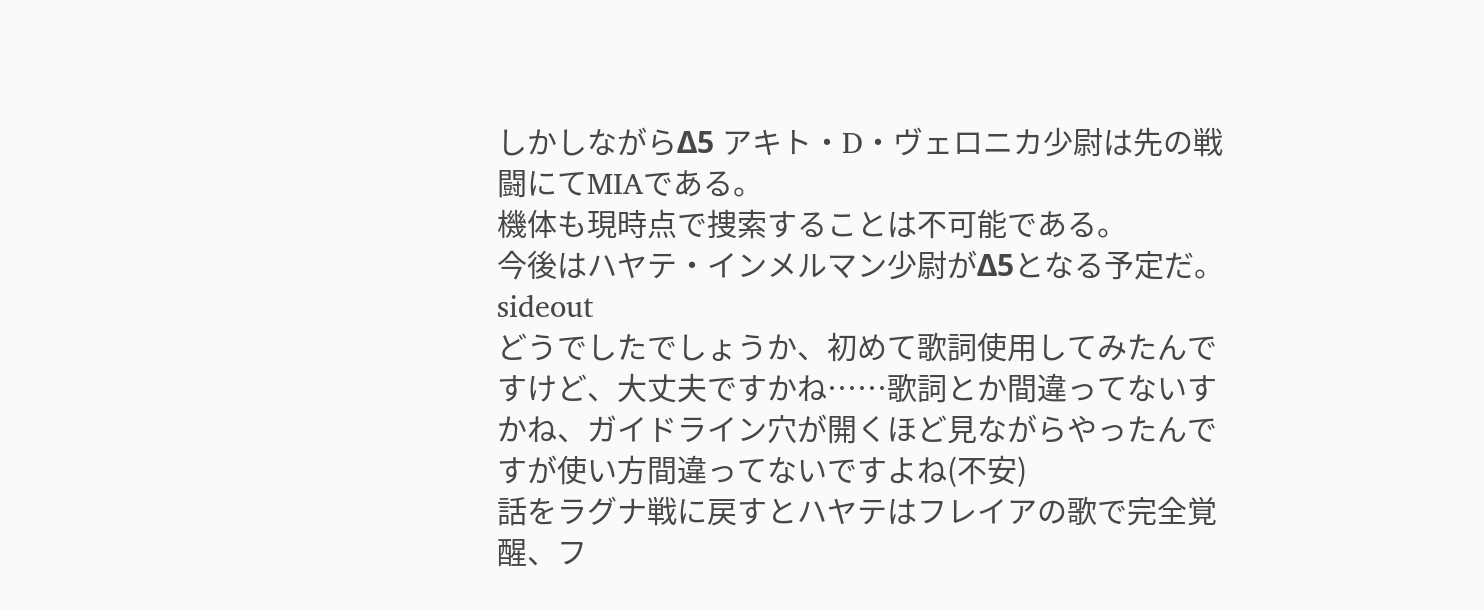しかしながらΔ5 アキト・D・ヴェロニカ少尉は先の戦闘にてMIAである。
機体も現時点で捜索することは不可能である。
今後はハヤテ・インメルマン少尉がΔ5となる予定だ。
sideout
どうでしたでしょうか、初めて歌詞使用してみたんですけど、大丈夫ですかね……歌詞とか間違ってないすかね、ガイドライン穴が開くほど見ながらやったんですが使い方間違ってないですよね(不安)
話をラグナ戦に戻すとハヤテはフレイアの歌で完全覚醒、フ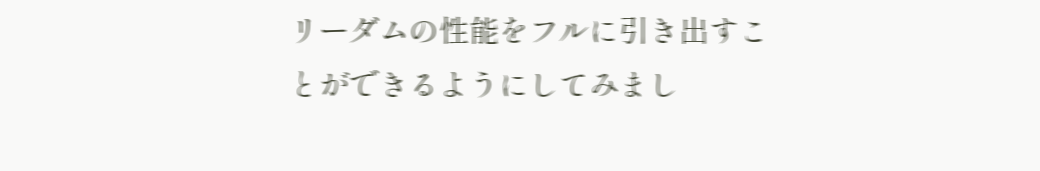リーダムの性能をフルに引き出すことができるようにしてみまし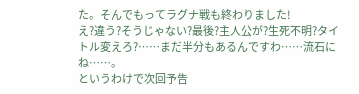た。そんでもってラグナ戦も終わりました!
え?違う?そうじゃない?最後?主人公が?生死不明?タイトル変えろ?……まだ半分もあるんですわ……流石にね……。
というわけで次回予告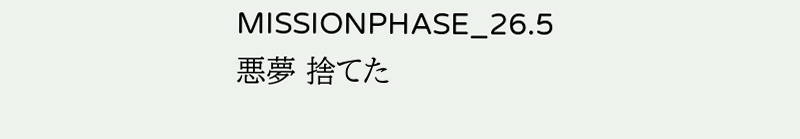MISSIONPHASE_26.5 悪夢 捨てた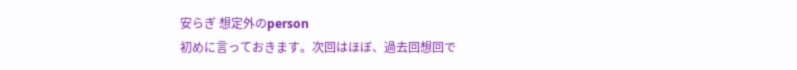安らぎ 想定外のperson
初めに言っておきます。次回はほぼ、過去回想回で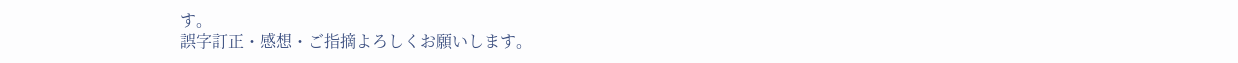す。
誤字訂正・感想・ご指摘よろしくお願いします。